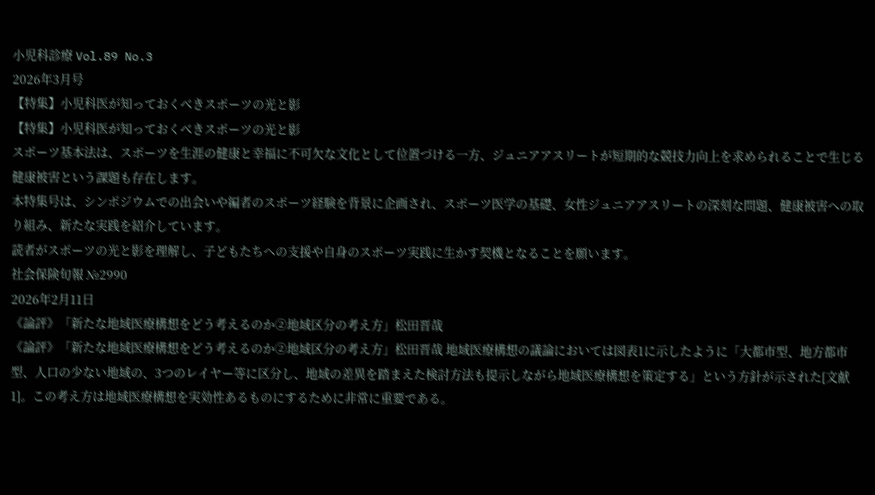小児科診療 Vol.89 No.3
2026年3月号
【特集】小児科医が知っておくべきスポーツの光と影
【特集】小児科医が知っておくべきスポーツの光と影
スポーツ基本法は、スポーツを生涯の健康と幸福に不可欠な文化として位置づける一方、ジュニアアスリートが短期的な競技力向上を求められることで生じる健康被害という課題も存在します。
本特集号は、シンポジウムでの出会いや編者のスポーツ経験を背景に企画され、スポーツ医学の基礎、女性ジュニアアスリートの深刻な問題、健康被害への取り組み、新たな実践を紹介しています。
読者がスポーツの光と影を理解し、子どもたちへの支援や自身のスポーツ実践に生かす契機となることを願います。
社会保険旬報 №2990
2026年2月11日
《論評》「新たな地域医療構想をどう考えるのか②地域区分の考え方」松田晋哉
《論評》「新たな地域医療構想をどう考えるのか②地域区分の考え方」松田晋哉 地域医療構想の議論においては図表1に示したように「大都市型、地方都市型、人口の少ない地域の、3つのレイヤー等に区分し、地域の差異を踏まえた検討方法も提示しながら地域医療構想を策定する」という方針が示された[文献1]。この考え方は地域医療構想を実効性あるものにするために非常に重要である。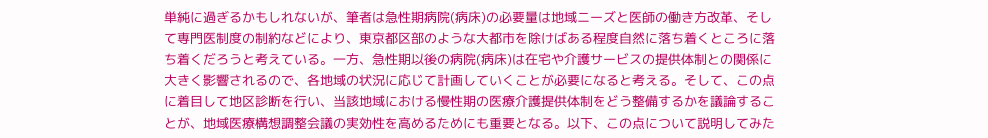単純に過ぎるかもしれないが、筆者は急性期病院(病床)の必要量は地域ニーズと医師の働き方改革、そして専門医制度の制約などにより、東京都区部のような大都市を除けばある程度自然に落ち着くところに落ち着くだろうと考えている。一方、急性期以後の病院(病床)は在宅や介護サービスの提供体制との関係に大きく影響されるので、各地域の状況に応じて計画していくことが必要になると考える。そして、この点に着目して地区診断を行い、当該地域における慢性期の医療介護提供体制をどう整備するかを議論することが、地域医療構想調整会議の実効性を高めるためにも重要となる。以下、この点について説明してみた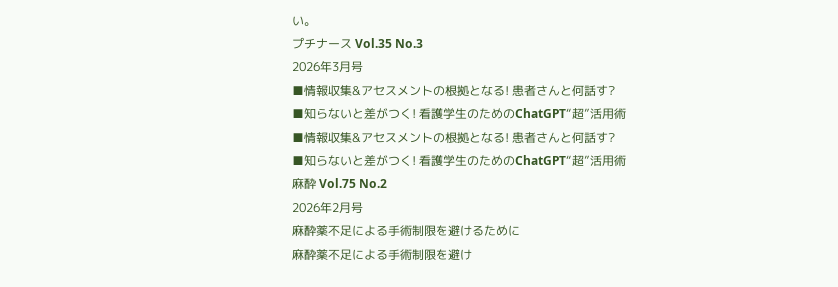い。
プチナース Vol.35 No.3
2026年3月号
■情報収集&アセスメントの根拠となる! 患者さんと何話す?
■知らないと差がつく! 看護学生のためのChatGPT“超”活用術
■情報収集&アセスメントの根拠となる! 患者さんと何話す?
■知らないと差がつく! 看護学生のためのChatGPT“超”活用術
麻酔 Vol.75 No.2
2026年2月号
麻酔薬不足による手術制限を避けるために
麻酔薬不足による手術制限を避け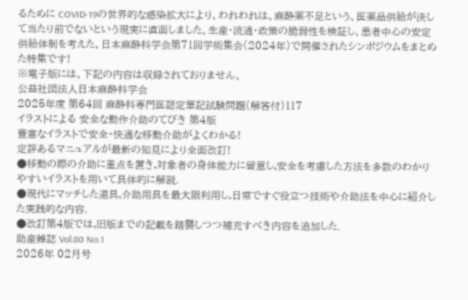るために COVID-19の世界的な感染拡大により、われわれは、麻酔薬不足という、医薬品供給が決して当たり前でないという現実に直面しました。生産・流通・政策の脆弱性を検証し、患者中心の安定供給体制を考えた、日本麻酔科学会第71回学術集会(2024年)で開催されたシンポジウムをまとめた特集です!
※電子版には、下記の内容は収録されておりません。
公益社団法人日本麻酔科学会
2025年度 第64回 麻酔科専門医認定筆記試験問題(解答付)117
イラストによる 安全な動作介助のてびき 第4版
豊富なイラストで安全・快適な移動介助がよくわかる!
定評あるマニュアルが最新の知見により全面改訂!
●移動の際の介助に重点を置き,対象者の身体能力に留意し,安全を考慮した方法を多数のわかりやすいイラストを用いて具体的に解説.
●現代にマッチした道具,介助用具を最大限利用し,日常ですぐ役立つ技術や介助法を中心に紹介した実践的な内容.
●改訂第4版では,旧版までの記載を踏襲しつつ補充すべき内容を追加した.
助産雑誌 Vol.80 No.1
2026年 02月号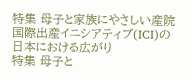特集 母子と家族にやさしい産院 国際出産イニシアティブ(ICI)の日本における広がり
特集 母子と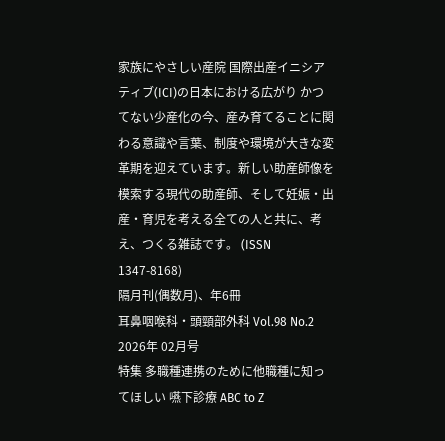家族にやさしい産院 国際出産イニシアティブ(ICI)の日本における広がり かつてない少産化の今、産み育てることに関わる意識や言葉、制度や環境が大きな変革期を迎えています。新しい助産師像を模索する現代の助産師、そして妊娠・出産・育児を考える全ての人と共に、考え、つくる雑誌です。 (ISSN 1347-8168)
隔月刊(偶数月)、年6冊
耳鼻咽喉科・頭頸部外科 Vol.98 No.2
2026年 02月号
特集 多職種連携のために他職種に知ってほしい 嚥下診療 ABC to Z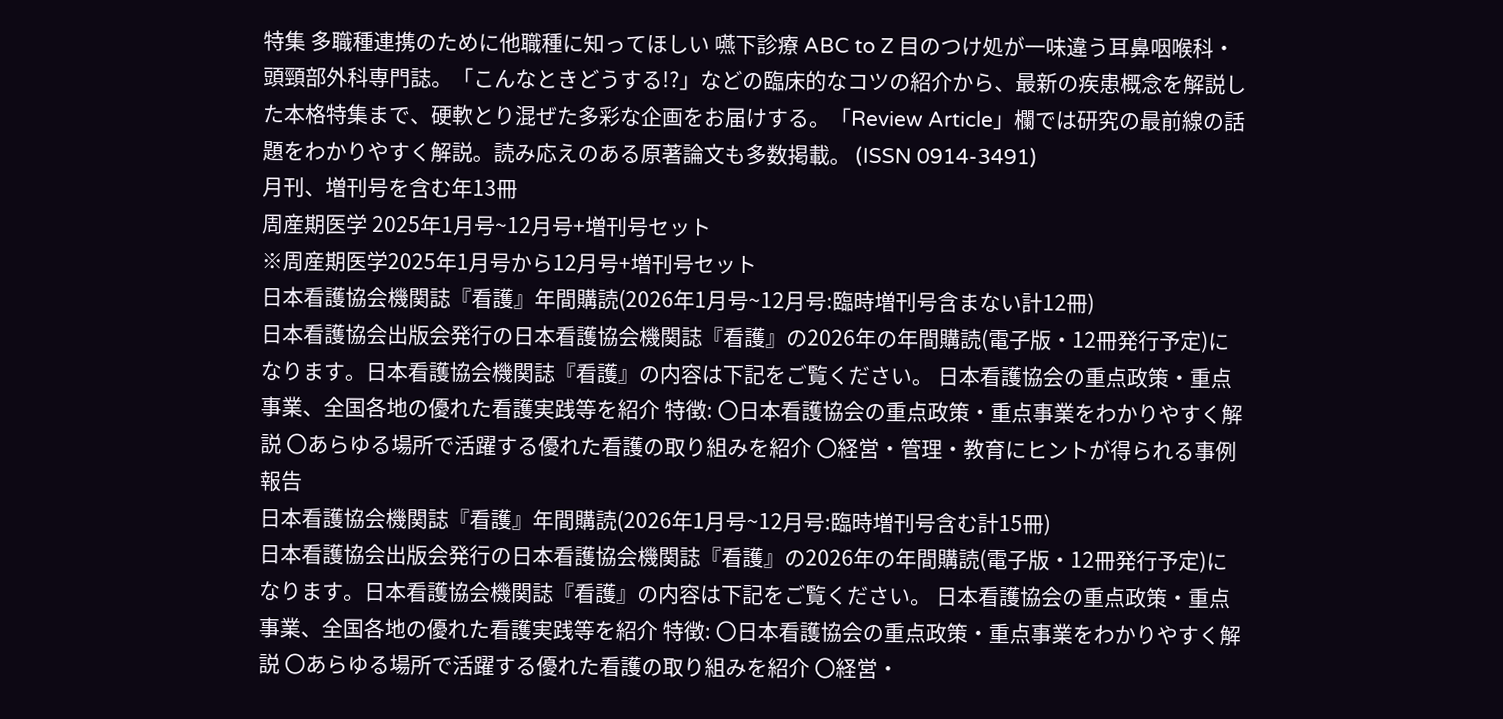特集 多職種連携のために他職種に知ってほしい 嚥下診療 ABC to Z 目のつけ処が一味違う耳鼻咽喉科・頭頸部外科専門誌。「こんなときどうする!?」などの臨床的なコツの紹介から、最新の疾患概念を解説した本格特集まで、硬軟とり混ぜた多彩な企画をお届けする。「Review Article」欄では研究の最前線の話題をわかりやすく解説。読み応えのある原著論文も多数掲載。 (ISSN 0914-3491)
月刊、増刊号を含む年13冊
周産期医学 2025年1月号~12月号+増刊号セット
※周産期医学2025年1月号から12月号+増刊号セット
日本看護協会機関誌『看護』年間購読(2026年1月号~12月号:臨時増刊号含まない計12冊)
日本看護協会出版会発行の日本看護協会機関誌『看護』の2026年の年間購読(電子版・12冊発行予定)になります。日本看護協会機関誌『看護』の内容は下記をご覧ください。 日本看護協会の重点政策・重点事業、全国各地の優れた看護実践等を紹介 特徴: 〇日本看護協会の重点政策・重点事業をわかりやすく解説 〇あらゆる場所で活躍する優れた看護の取り組みを紹介 〇経営・管理・教育にヒントが得られる事例報告
日本看護協会機関誌『看護』年間購読(2026年1月号~12月号:臨時増刊号含む計15冊)
日本看護協会出版会発行の日本看護協会機関誌『看護』の2026年の年間購読(電子版・12冊発行予定)になります。日本看護協会機関誌『看護』の内容は下記をご覧ください。 日本看護協会の重点政策・重点事業、全国各地の優れた看護実践等を紹介 特徴: 〇日本看護協会の重点政策・重点事業をわかりやすく解説 〇あらゆる場所で活躍する優れた看護の取り組みを紹介 〇経営・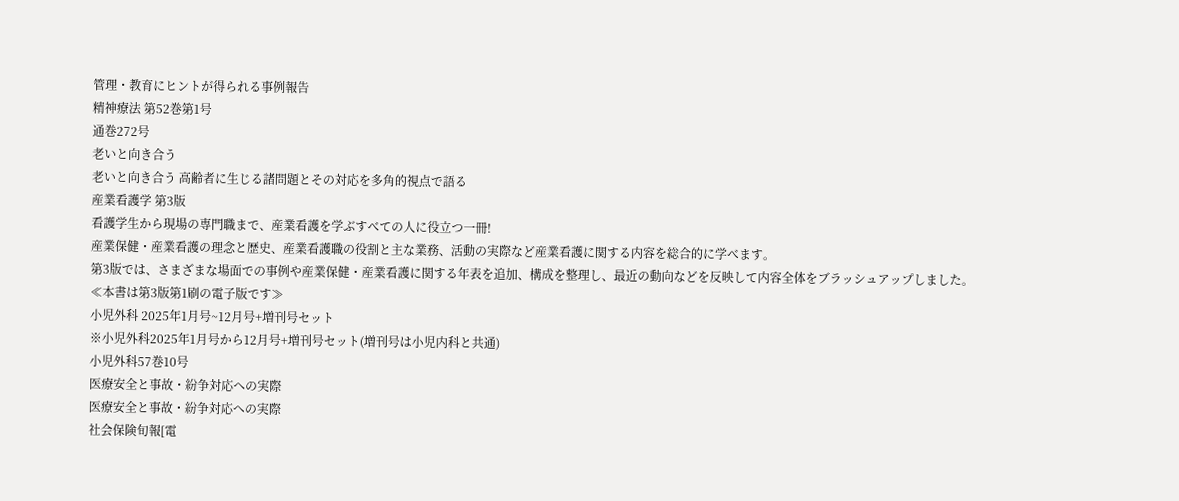管理・教育にヒントが得られる事例報告
精神療法 第52巻第1号
通巻272号
老いと向き合う
老いと向き合う 高齢者に生じる諸問題とその対応を多角的視点で語る
産業看護学 第3版
看護学生から現場の専門職まで、産業看護を学ぶすべての人に役立つ一冊!
産業保健・産業看護の理念と歴史、産業看護職の役割と主な業務、活動の実際など産業看護に関する内容を総合的に学べます。
第3版では、さまざまな場面での事例や産業保健・産業看護に関する年表を追加、構成を整理し、最近の動向などを反映して内容全体をブラッシュアップしました。
≪本書は第3版第1刷の電子版です≫
小児外科 2025年1月号~12月号+増刊号セット
※小児外科2025年1月号から12月号+増刊号セット(増刊号は小児内科と共通)
小児外科57巻10号
医療安全と事故・紛争対応への実際
医療安全と事故・紛争対応への実際
社会保険旬報[電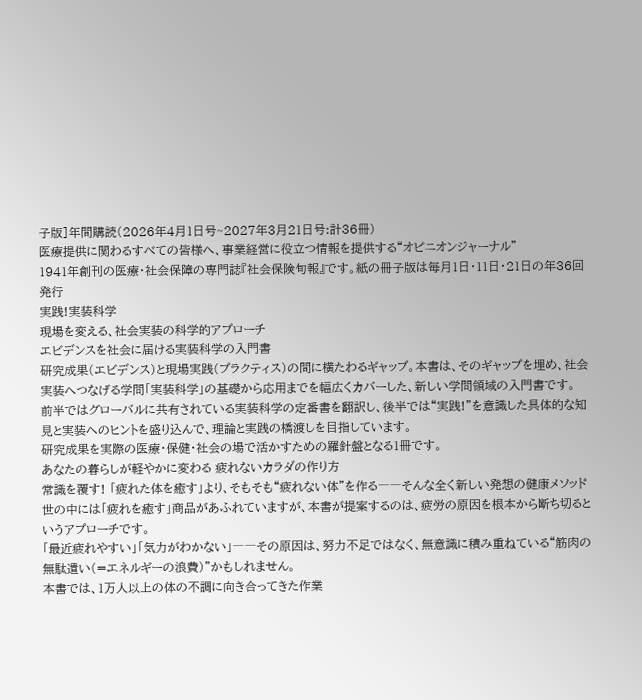子版]年間購読(2026年4月1日号~2027年3月21日号:計36冊)
医療提供に関わるすべての皆様へ、事業経営に役立つ情報を提供する“オピニオンジャーナル”
1941年創刊の医療・社会保障の専門誌『社会保険旬報』です。紙の冊子版は毎月1日・11日・21日の年36回発行
実践!実装科学
現場を変える、社会実装の科学的アプローチ
エビデンスを社会に届ける実装科学の入門書
研究成果(エビデンス)と現場実践(プラクティス)の間に横たわるギャップ。本書は、そのギャップを埋め、社会実装へつなげる学問「実装科学」の基礎から応用までを幅広くカバーした、新しい学問領域の入門書です。
前半ではグローバルに共有されている実装科学の定番書を翻訳し、後半では“実践!”を意識した具体的な知見と実装へのヒントを盛り込んで、理論と実践の橋渡しを目指しています。
研究成果を実際の医療・保健・社会の場で活かすための羅針盤となる1冊です。
あなたの暮らしが軽やかに変わる 疲れないカラダの作り方
常識を覆す! 「疲れた体を癒す」より、そもそも“疲れない体”を作る――そんな全く新しい発想の健康メソッド
世の中には「疲れを癒す」商品があふれていますが、本書が提案するのは、疲労の原因を根本から断ち切るというアプローチです。
「最近疲れやすい」「気力がわかない」――その原因は、努力不足ではなく、無意識に積み重ねている“筋肉の無駄遣い(=エネルギーの浪費)”かもしれません。
本書では、1万人以上の体の不調に向き合ってきた作業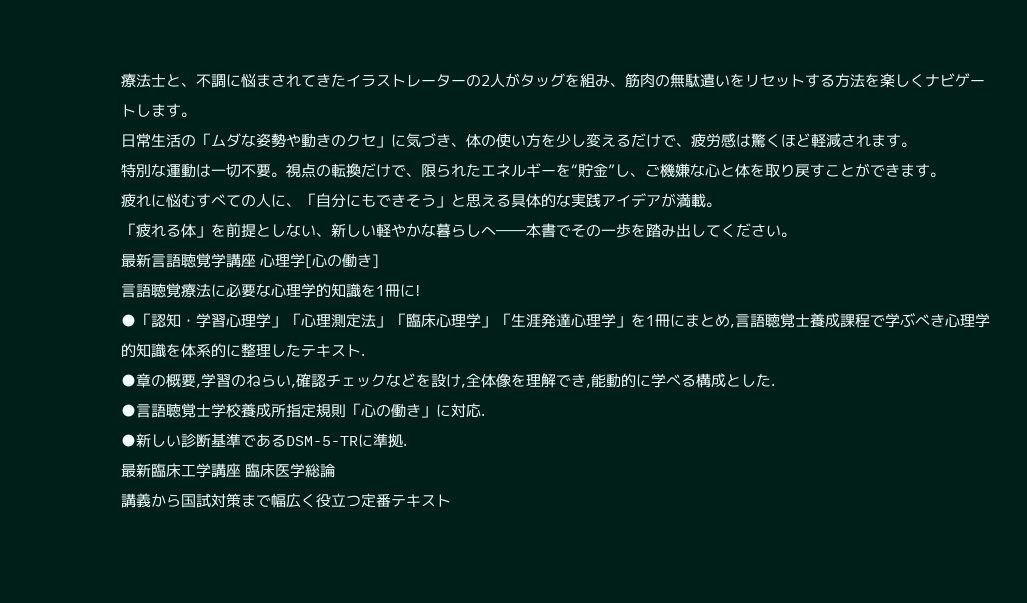療法士と、不調に悩まされてきたイラストレーターの2人がタッグを組み、筋肉の無駄遣いをリセットする方法を楽しくナビゲートします。
日常生活の「ムダな姿勢や動きのクセ」に気づき、体の使い方を少し変えるだけで、疲労感は驚くほど軽減されます。
特別な運動は一切不要。視点の転換だけで、限られたエネルギーを“貯金”し、ご機嫌な心と体を取り戻すことができます。
疲れに悩むすべての人に、「自分にもできそう」と思える具体的な実践アイデアが満載。
「疲れる体」を前提としない、新しい軽やかな暮らしへ――本書でその一歩を踏み出してください。
最新言語聴覚学講座 心理学[心の働き]
言語聴覚療法に必要な心理学的知識を1冊に!
●「認知・学習心理学」「心理測定法」「臨床心理学」「生涯発達心理学」を1冊にまとめ,言語聴覚士養成課程で学ぶべき心理学的知識を体系的に整理したテキスト.
●章の概要,学習のねらい,確認チェックなどを設け,全体像を理解でき,能動的に学べる構成とした.
●言語聴覚士学校養成所指定規則「心の働き」に対応.
●新しい診断基準であるDSM-5-TRに準拠.
最新臨床工学講座 臨床医学総論
講義から国試対策まで幅広く役立つ定番テキスト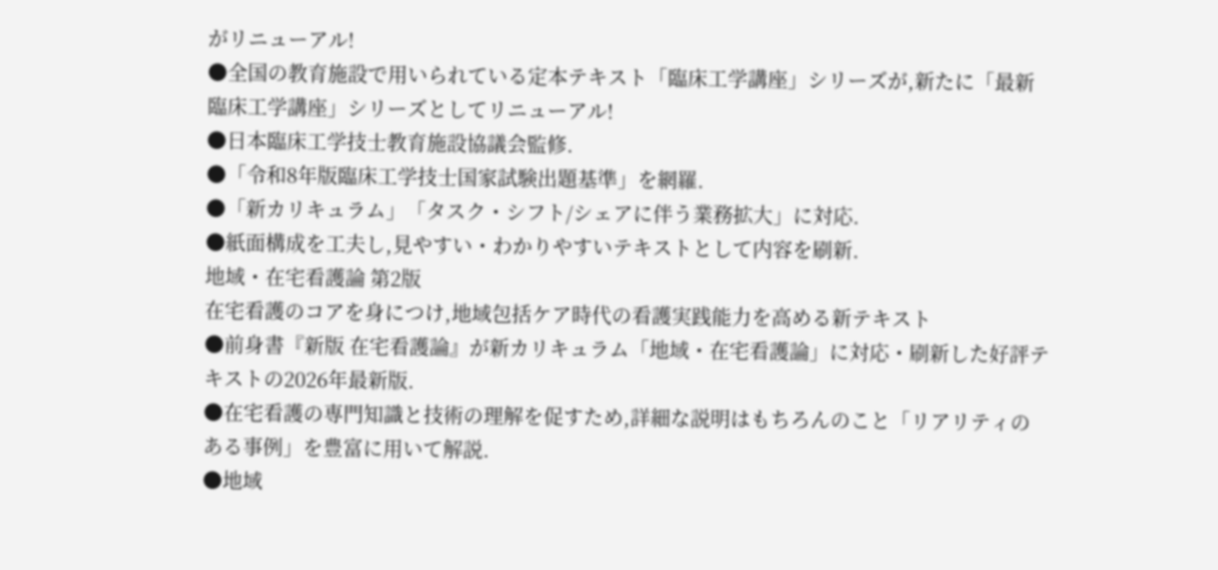がリニューアル!
●全国の教育施設で用いられている定本テキスト「臨床工学講座」シリーズが,新たに「最新 臨床工学講座」シリーズとしてリニューアル!
●日本臨床工学技士教育施設協議会監修.
●「令和8年版臨床工学技士国家試験出題基準」を網羅.
●「新カリキュラム」「タスク・シフト/シェアに伴う業務拡大」に対応.
●紙面構成を工夫し,見やすい・わかりやすいテキストとして内容を刷新.
地域・在宅看護論 第2版
在宅看護のコアを身につけ,地域包括ケア時代の看護実践能力を高める新テキスト
●前身書『新版 在宅看護論』が新カリキュラム「地域・在宅看護論」に対応・刷新した好評テキストの2026年最新版.
●在宅看護の専門知識と技術の理解を促すため,詳細な説明はもちろんのこと「リアリティのある事例」を豊富に用いて解説.
●地域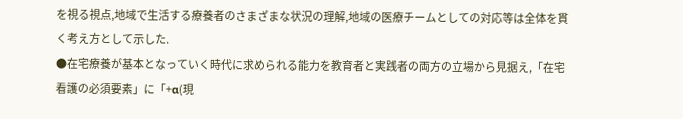を視る視点,地域で生活する療養者のさまざまな状況の理解,地域の医療チームとしての対応等は全体を貫く考え方として示した.
●在宅療養が基本となっていく時代に求められる能力を教育者と実践者の両方の立場から見据え,「在宅看護の必須要素」に「+α(現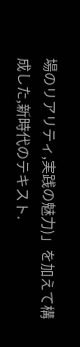場のリアリティ,実践の魅力)」を加えて構成した,新時代のテキスト.